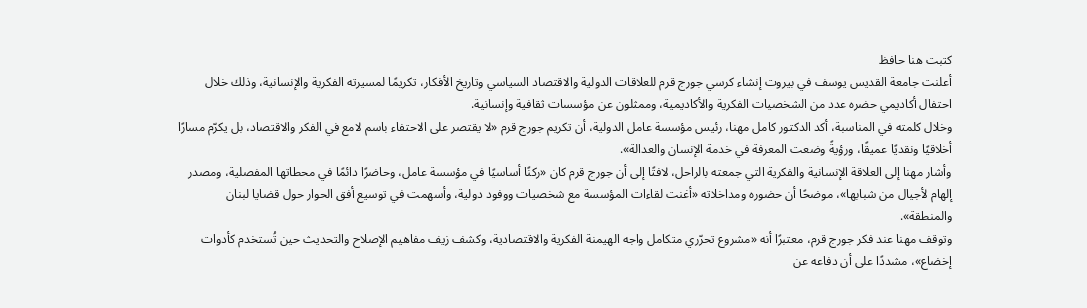كتبت هنا حافظ
أعلنت جامعة القديس يوسف في بيروت إنشاء كرسي جورج قرم للعلاقات الدولية والاقتصاد السياسي وتاريخ الأفكار، تكريمًا لمسيرته الفكرية والإنسانية، وذلك خلال احتفال أكاديمي حضره عدد من الشخصيات الفكرية والأكاديمية، وممثلون عن مؤسسات ثقافية وإنسانية.
وخلال كلمته في المناسبة، أكد الدكتور كامل مهنا، رئيس مؤسسة عامل الدولية، أن تكريم جورج قرم «لا يقتصر على الاحتفاء باسم لامع في الفكر والاقتصاد، بل يكرّم مسارًا أخلاقيًا ونقديًا عميقًا، ورؤيةً وضعت المعرفة في خدمة الإنسان والعدالة».
وأشار مهنا إلى العلاقة الإنسانية والفكرية التي جمعته بالراحل، لافتًا إلى أن جورج قرم كان «ركنًا أساسيًا في مؤسسة عامل، وحاضرًا دائمًا في محطاتها المفصلية، ومصدر إلهام لأجيال من شبابها»، موضحًا أن حضوره ومداخلاته «أغنت لقاءات المؤسسة مع شخصيات ووفود دولية، وأسهمت في توسيع أفق الحوار حول قضايا لبنان والمنطقة».
وتوقف مهنا عند فكر جورج قرم، معتبرًا أنه «مشروع تحرّري متكامل واجه الهيمنة الفكرية والاقتصادية، وكشف زيف مفاهيم الإصلاح والتحديث حين تُستخدم كأدوات إخضاع»، مشددًا على أن دفاعه عن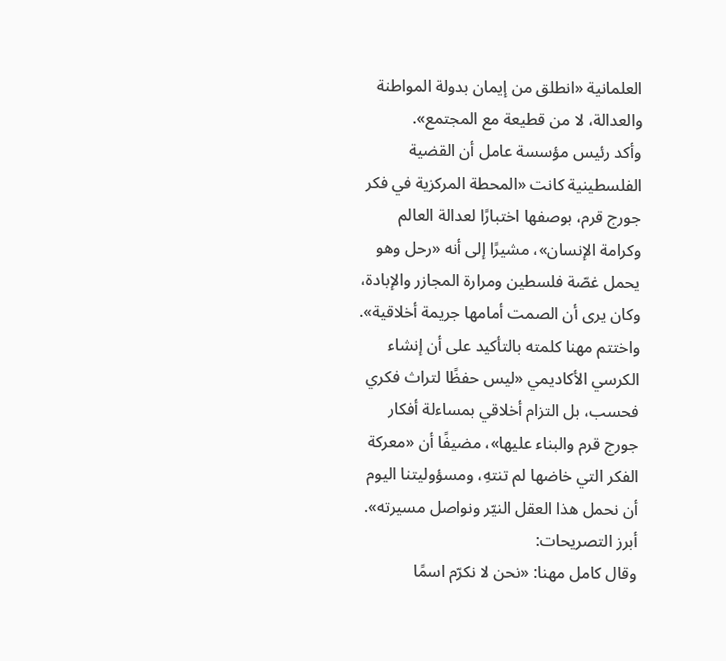العلمانية «انطلق من إيمان بدولة المواطنة والعدالة، لا من قطيعة مع المجتمع».
وأكد رئيس مؤسسة عامل أن القضية الفلسطينية كانت «المحطة المركزية في فكر جورج قرم، بوصفها اختبارًا لعدالة العالم وكرامة الإنسان»، مشيرًا إلى أنه «رحل وهو يحمل غصّة فلسطين ومرارة المجازر والإبادة، وكان يرى أن الصمت أمامها جريمة أخلاقية».
واختتم مهنا كلمته بالتأكيد على أن إنشاء الكرسي الأكاديمي «ليس حفظًا لتراث فكري فحسب، بل التزام أخلاقي بمساءلة أفكار جورج قرم والبناء عليها»، مضيفًا أن «معركة الفكر التي خاضها لم تنتهِ، ومسؤوليتنا اليوم أن نحمل هذا العقل النيّر ونواصل مسيرته».
أبرز التصريحات:
وقال كامل مهنا: «نحن لا نكرّم اسمًا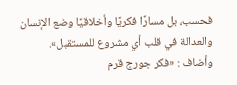فحسب، بل مسارًا فكريًا وأخلاقيًا وضع الإنسان والعدالة في قلب أي مشروع للمستقبل».
وأضاف : «فكر جورج قرم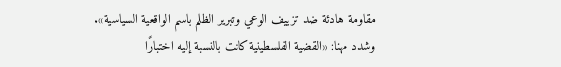مقاومة هادئة ضد تزييف الوعي وتبرير الظلم باسم الواقعية السياسية».
وشدد مهنا: «القضية الفلسطينية كانت بالنسبة إليه اختبارًا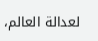لعدالة العالم،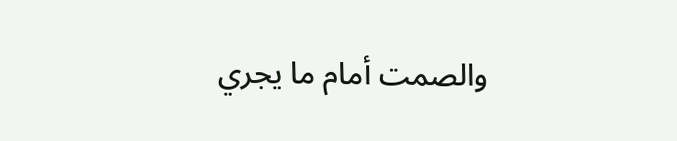والصمت أمام ما يجري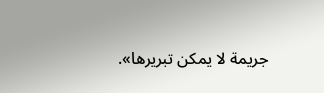جريمة لا يمكن تبريرها».